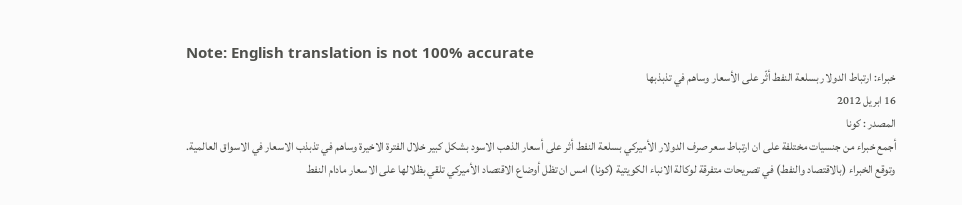Note: English translation is not 100% accurate
خبراء: ارتباط الدولار بسلعة النفط أثّر على الأسعار وساهم في تذبذبها
16 ابريل 2012
المصدر : كونا
أجمع خبراء من جنسيات مختلفة على ان ارتباط سعر صرف الدولار الأميركي بسلعة النفط أثر على أسعار الذهب الاسود بشكل كبير خلال الفترة الاخيرة وساهم في تذبذب الاسعار في الاسواق العالمية.
وتوقع الخبراء (بالاقتصاد والنفط) في تصريحات متفرقة لوكالة الانباء الكويتية (كونا) امس ان تظل أوضاع الاقتصاد الأميركي تلقي بظلالها على الاسعار مادام النفط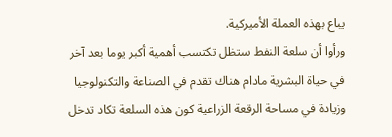يباع بهذه العملة الأميركية.
ورأوا أن سلعة النفط ستظل تكتسب أهمية أكبر يوما بعد آخر في حياة البشرية مادام هناك تقدم في الصناعة والتكنولوجيا وزيادة في مساحة الرقعة الزراعية كون هذه السلعة تكاد تدخل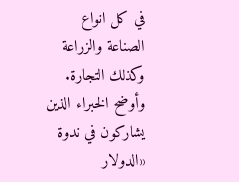في كل انواع الصناعة والزراعة وكذلك التجارة.
وأوضح الخبراء الذين يشاركون في ندوة «الدولار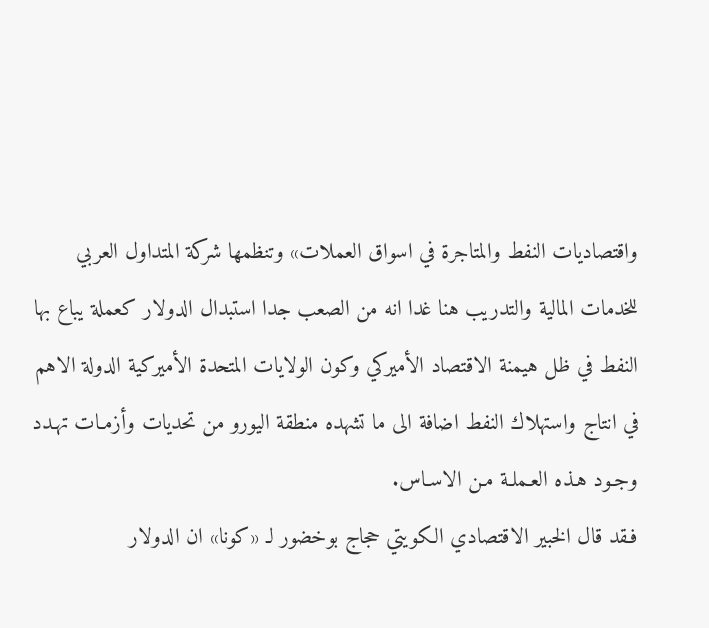واقتصاديات النفط والمتاجرة في اسواق العملات» وتنظمها شركة المتداول العربي للخدمات المالية والتدريب هنا غدا انه من الصعب جدا استبدال الدولار كعملة يباع بها النفط في ظل هيمنة الاقتصاد الأميركي وكون الولايات المتحدة الأميركية الدولة الاهم في انتاج واستهلاك النفط اضافة الى ما تشهده منطقة اليورو من تحديات وأزمـات تهـدد وجـود هـذه العـملـة مـن الاسـاس.
فـقد قال الخبير الاقتصادي الكويتي حجاج بوخضور لـ «كونا» ان الدولار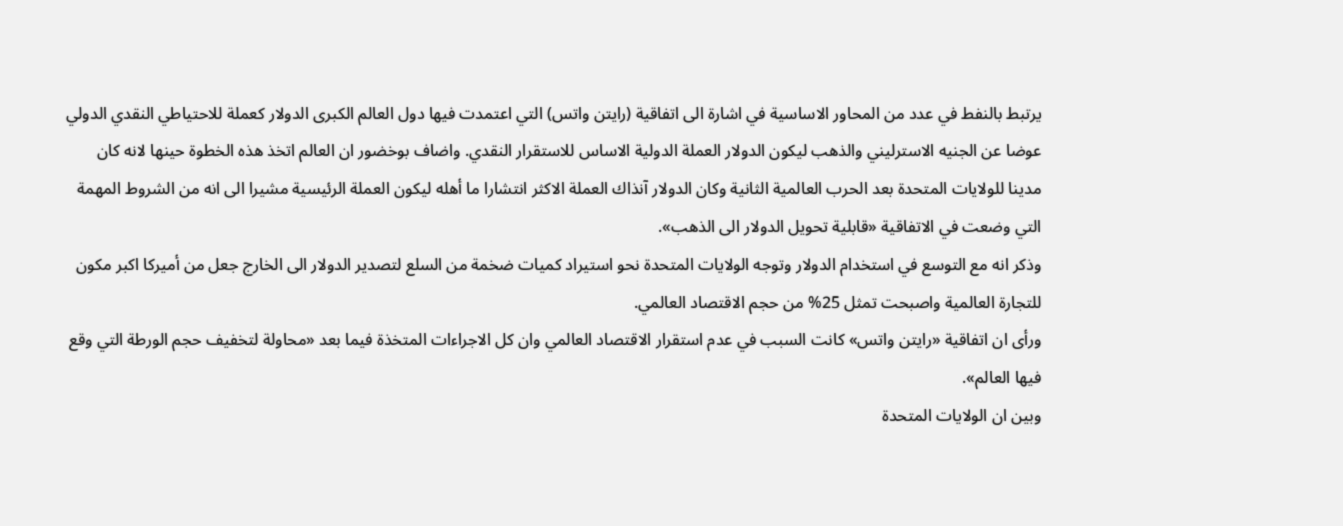يرتبط بالنفط في عدد من المحاور الاساسية في اشارة الى اتفاقية (رايتن واتس) التي اعتمدت فيها دول العالم الكبرى الدولار كعملة للاحتياطي النقدي الدولي عوضا عن الجنيه الاسترليني والذهب ليكون الدولار العملة الدولية الاساس للاستقرار النقدي. واضاف بوخضور ان العالم اتخذ هذه الخطوة حينها لانه كان مدينا للولايات المتحدة بعد الحرب العالمية الثانية وكان الدولار آنذاك العملة الاكثر انتشارا ما أهله ليكون العملة الرئيسية مشيرا الى انه من الشروط المهمة التي وضعت في الاتفاقية «قابلية تحويل الدولار الى الذهب».
وذكر انه مع التوسع في استخدام الدولار وتوجه الولايات المتحدة نحو استيراد كميات ضخمة من السلع لتصدير الدولار الى الخارج جعل من أميركا اكبر مكون للتجارة العالمية واصبحت تمثل 25% من حجم الاقتصاد العالمي.
ورأى ان اتفاقية «رايتن واتس» كانت السبب في عدم استقرار الاقتصاد العالمي وان كل الاجراءات المتخذة فيما بعد «محاولة لتخفيف حجم الورطة التي وقع فيها العالم».
وبين ان الولايات المتحدة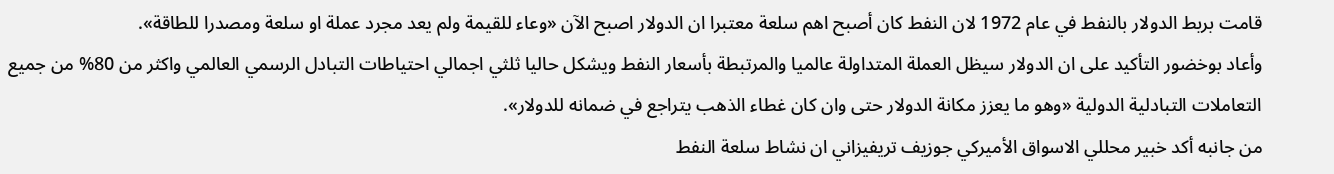قامت بربط الدولار بالنفط في عام 1972 لان النفط كان أصبح اهم سلعة معتبرا ان الدولار اصبح الآن «وعاء للقيمة ولم يعد مجرد عملة او سلعة ومصدرا للطاقة».
وأعاد بوخضور التأكيد على ان الدولار سيظل العملة المتداولة عالميا والمرتبطة بأسعار النفط ويشكل حاليا ثلثي اجمالي احتياطات التبادل الرسمي العالمي واكثر من 80% من جميع التعاملات التبادلية الدولية «وهو ما يعزز مكانة الدولار حتى وان كان غطاء الذهب يتراجع في ضمانه للدولار».
من جانبه أكد خبير محللي الاسواق الأميركي جوزيف تريفيزاني ان نشاط سلعة النفط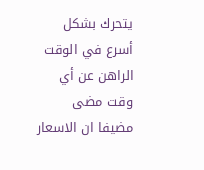يتحرك بشكل أسرع في الوقت الراهن عن أي وقت مضى مضيفا ان الاسعار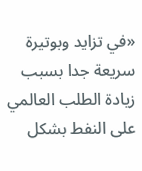«في تزايد وبوتيرة سريعة جدا بسبب زيادة الطلب العالمي على النفط بشكل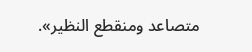متصاعد ومنقطع النظير».